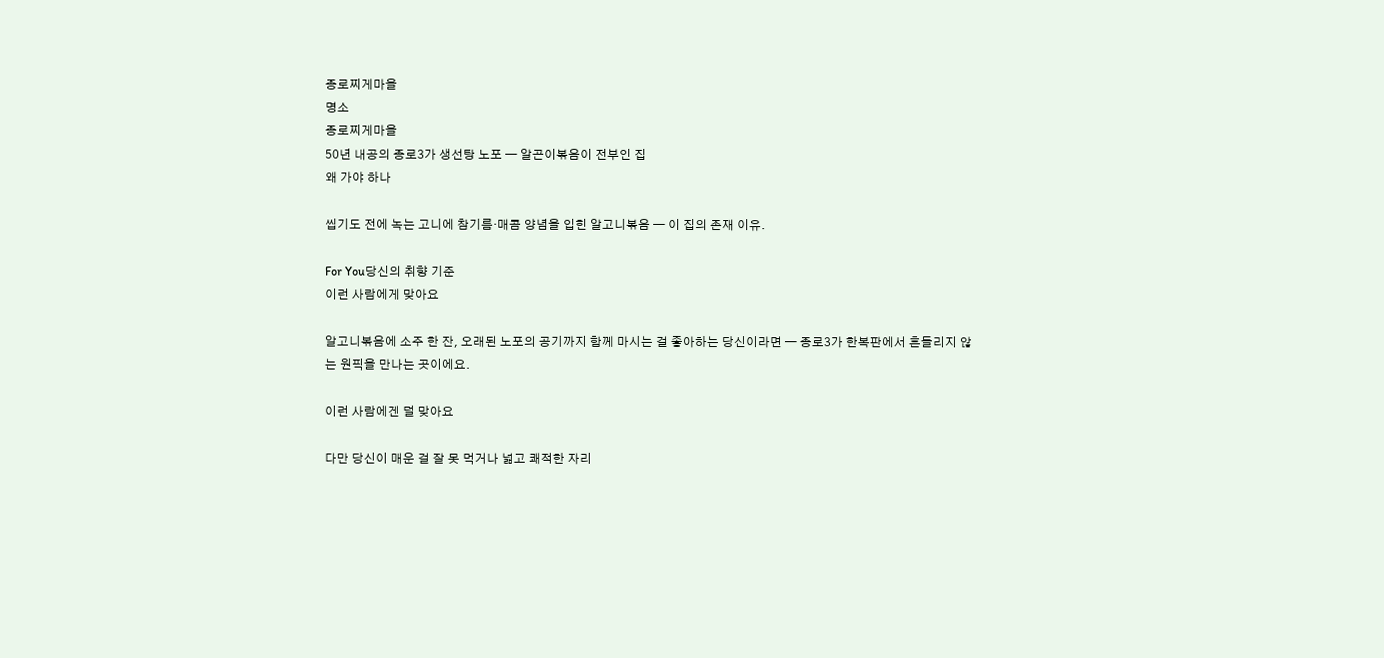종로찌게마을
명소
종로찌게마을
50년 내공의 종로3가 생선탕 노포 — 알곤이볶음이 전부인 집
왜 가야 하나

씹기도 전에 녹는 고니에 참기름·매콤 양념을 입힌 알고니볶음 — 이 집의 존재 이유.

For You당신의 취향 기준
이런 사람에게 맞아요

알고니볶음에 소주 한 잔, 오래된 노포의 공기까지 함께 마시는 걸 좋아하는 당신이라면 — 종로3가 한복판에서 흔들리지 않는 원픽을 만나는 곳이에요.

이런 사람에겐 덜 맞아요

다만 당신이 매운 걸 잘 못 먹거나 넓고 쾌적한 자리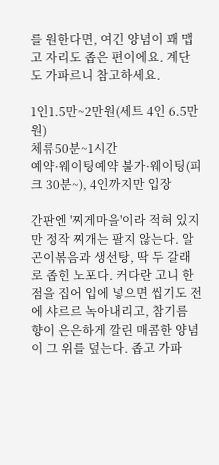를 원한다면, 여긴 양념이 꽤 맵고 자리도 좁은 편이에요. 계단도 가파르니 참고하세요.

1인1.5만~2만원(세트 4인 6.5만원)
체류50분~1시간
예약·웨이팅예약 불가·웨이팅(피크 30분~), 4인까지만 입장

간판엔 '찌게마을'이라 적혀 있지만 정작 찌개는 팔지 않는다. 알곤이볶음과 생선탕, 딱 두 갈래로 좁힌 노포다. 커다란 고니 한 점을 집어 입에 넣으면 씹기도 전에 샤르르 녹아내리고, 참기름 향이 은은하게 깔린 매콤한 양념이 그 위를 덮는다. 좁고 가파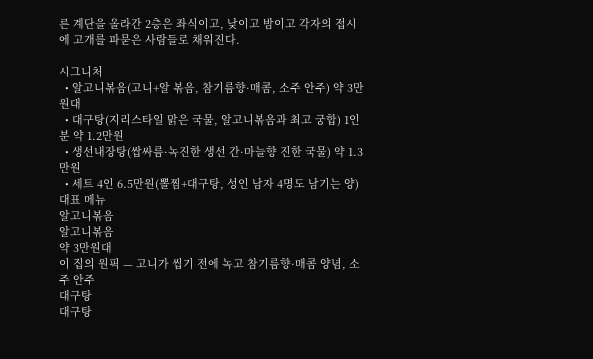른 계단을 올라간 2층은 좌식이고, 낮이고 밤이고 각자의 접시에 고개를 파묻은 사람들로 채워진다.

시그니처
  • 알고니볶음(고니+알 볶음, 참기름향·매콤, 소주 안주) 약 3만원대
  • 대구탕(지리스타일 맑은 국물, 알고니볶음과 최고 궁합) 1인분 약 1.2만원
  • 생선내장탕(쌉싸름·녹진한 생선 간·마늘향 진한 국물) 약 1.3만원
  • 세트 4인 6.5만원(뽈찜+대구탕, 성인 남자 4명도 남기는 양)
대표 메뉴
알고니볶음
알고니볶음
약 3만원대
이 집의 원픽 — 고니가 씹기 전에 녹고 참기름향·매콤 양념, 소주 안주
대구탕
대구탕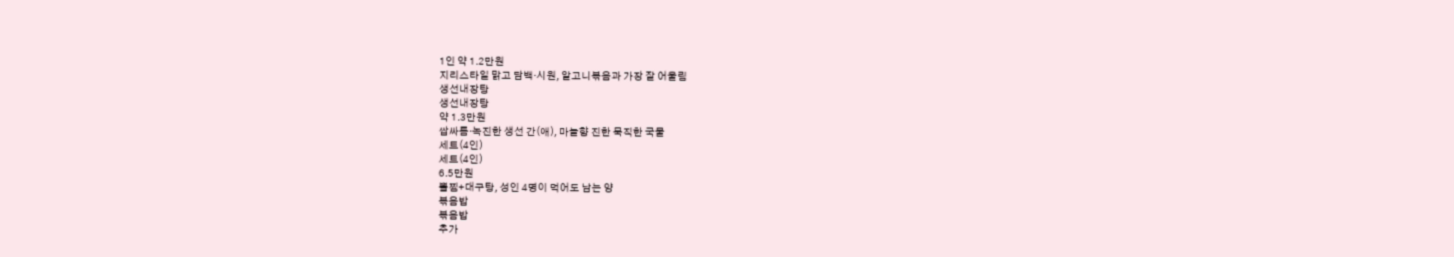1인 약 1.2만원
지리스타일 맑고 담백·시원, 알고니볶음과 가장 잘 어울림
생선내장탕
생선내장탕
약 1.3만원
쌉싸름·녹진한 생선 간(애), 마늘향 진한 묵직한 국물
세트(4인)
세트(4인)
6.5만원
뽈찜+대구탕, 성인 4명이 먹어도 남는 양
볶음밥
볶음밥
추가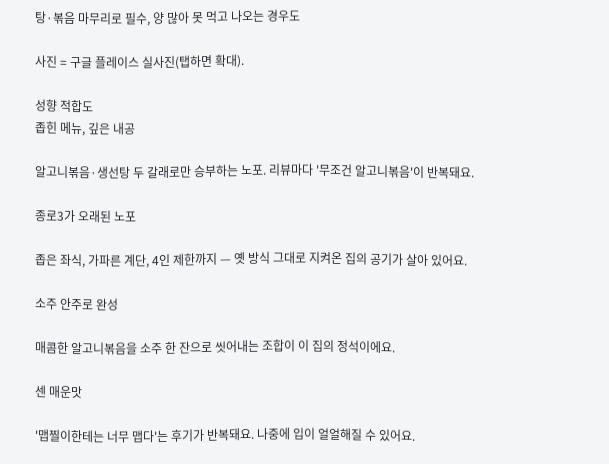탕·볶음 마무리로 필수, 양 많아 못 먹고 나오는 경우도

사진 = 구글 플레이스 실사진(탭하면 확대).

성향 적합도
좁힌 메뉴, 깊은 내공

알고니볶음·생선탕 두 갈래로만 승부하는 노포. 리뷰마다 '무조건 알고니볶음'이 반복돼요.

종로3가 오래된 노포

좁은 좌식, 가파른 계단, 4인 제한까지 — 옛 방식 그대로 지켜온 집의 공기가 살아 있어요.

소주 안주로 완성

매콤한 알고니볶음을 소주 한 잔으로 씻어내는 조합이 이 집의 정석이에요.

센 매운맛

'맵찔이한테는 너무 맵다'는 후기가 반복돼요. 나중에 입이 얼얼해질 수 있어요.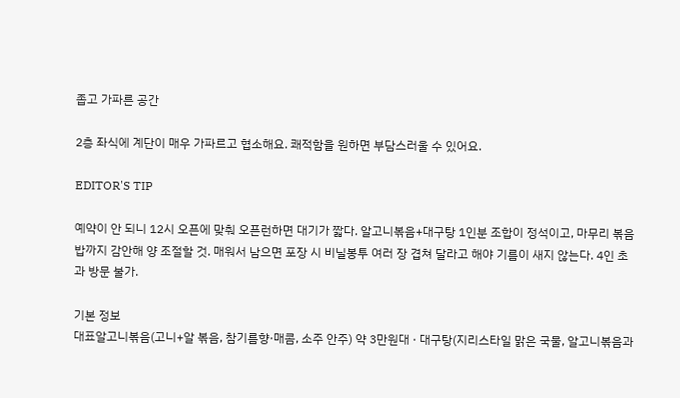좁고 가파른 공간

2층 좌식에 계단이 매우 가파르고 협소해요. 쾌적함을 원하면 부담스러울 수 있어요.

EDITOR'S TIP

예약이 안 되니 12시 오픈에 맞춰 오픈런하면 대기가 짧다. 알고니볶음+대구탕 1인분 조합이 정석이고, 마무리 볶음밥까지 감안해 양 조절할 것. 매워서 남으면 포장 시 비닐봉투 여러 장 겹쳐 달라고 해야 기름이 새지 않는다. 4인 초과 방문 불가.

기본 정보
대표알고니볶음(고니+알 볶음, 참기름향·매콤, 소주 안주) 약 3만원대 · 대구탕(지리스타일 맑은 국물, 알고니볶음과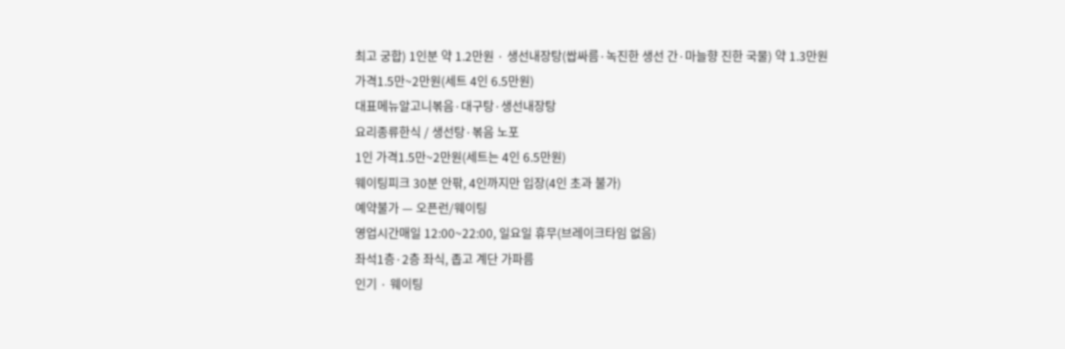최고 궁합) 1인분 약 1.2만원 · 생선내장탕(쌉싸름·녹진한 생선 간·마늘향 진한 국물) 약 1.3만원
가격1.5만~2만원(세트 4인 6.5만원)
대표메뉴알고니볶음·대구탕·생선내장탕
요리종류한식 / 생선탕·볶음 노포
1인 가격1.5만~2만원(세트는 4인 6.5만원)
웨이팅피크 30분 안팎, 4인까지만 입장(4인 초과 불가)
예약불가 — 오픈런/웨이팅
영업시간매일 12:00~22:00, 일요일 휴무(브레이크타임 없음)
좌석1층·2층 좌식, 좁고 계단 가파름
인기 · 웨이팅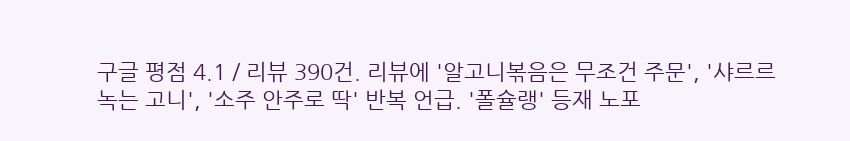구글 평점 4.1 / 리뷰 390건. 리뷰에 '알고니볶음은 무조건 주문', '샤르르 녹는 고니', '소주 안주로 딱' 반복 언급. '폴슐랭' 등재 노포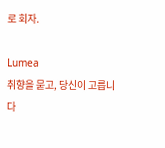로 회자.

Lumea
취향을 묻고, 당신이 고릅니다